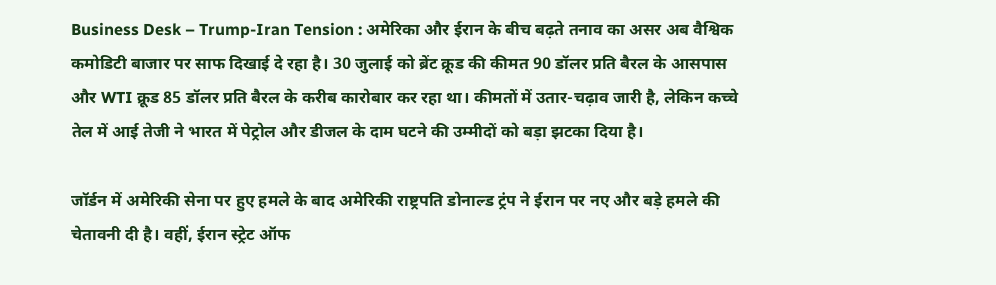Business Desk – Trump-Iran Tension : अमेरिका और ईरान के बीच बढ़ते तनाव का असर अब वैश्विक कमोडिटी बाजार पर साफ दिखाई दे रहा है। 30 जुलाई को ब्रेंट क्रूड की कीमत 90 डॉलर प्रति बैरल के आसपास और WTI क्रूड 85 डॉलर प्रति बैरल के करीब कारोबार कर रहा था। कीमतों में उतार-चढ़ाव जारी है, लेकिन कच्चे तेल में आई तेजी ने भारत में पेट्रोल और डीजल के दाम घटने की उम्मीदों को बड़ा झटका दिया है।

जॉर्डन में अमेरिकी सेना पर हुए हमले के बाद अमेरिकी राष्ट्रपति डोनाल्ड ट्रंप ने ईरान पर नए और बड़े हमले की चेतावनी दी है। वहीं, ईरान स्ट्रेट ऑफ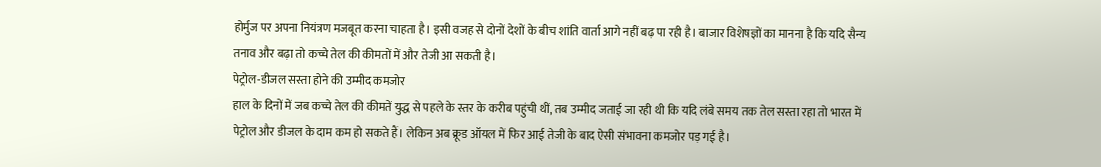होर्मुज पर अपना नियंत्रण मजबूत करना चाहता है। इसी वजह से दोनों देशों के बीच शांति वार्ता आगे नहीं बढ़ पा रही है। बाजार विशेषज्ञों का मानना है कि यदि सैन्य तनाव और बढ़ा तो कच्चे तेल की कीमतों में और तेजी आ सकती है।
पेट्रोल-डीजल सस्ता होने की उम्मीद कमजोर
हाल के दिनों में जब कच्चे तेल की कीमतें युद्ध से पहले के स्तर के करीब पहुंची थीं, तब उम्मीद जताई जा रही थी कि यदि लंबे समय तक तेल सस्ता रहा तो भारत में पेट्रोल और डीजल के दाम कम हो सकते हैं। लेकिन अब क्रूड ऑयल में फिर आई तेजी के बाद ऐसी संभावना कमजोर पड़ गई है।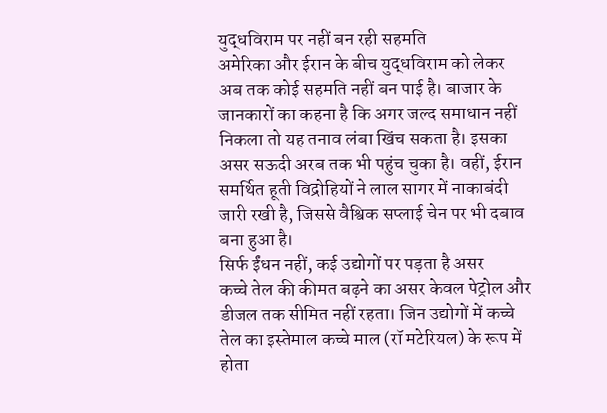युद्धविराम पर नहीं बन रही सहमति
अमेरिका और ईरान के बीच युद्धविराम को लेकर अब तक कोई सहमति नहीं बन पाई है। बाजार के जानकारों का कहना है कि अगर जल्द समाधान नहीं निकला तो यह तनाव लंबा खिंच सकता है। इसका असर सऊदी अरब तक भी पहुंच चुका है। वहीं, ईरान समर्थित हूती विद्रोहियों ने लाल सागर में नाकाबंदी जारी रखी है, जिससे वैश्विक सप्लाई चेन पर भी दबाव बना हुआ है।
सिर्फ ईंधन नहीं, कई उद्योगों पर पड़ता है असर
कच्चे तेल की कीमत बढ़ने का असर केवल पेट्रोल और डीजल तक सीमित नहीं रहता। जिन उद्योगों में कच्चे तेल का इस्तेमाल कच्चे माल (रॉ मटेरियल) के रूप में होता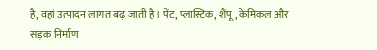है, वहां उत्पादन लागत बढ़ जाती है। पेंट, प्लास्टिक, शैंपू, केमिकल और सड़क निर्माण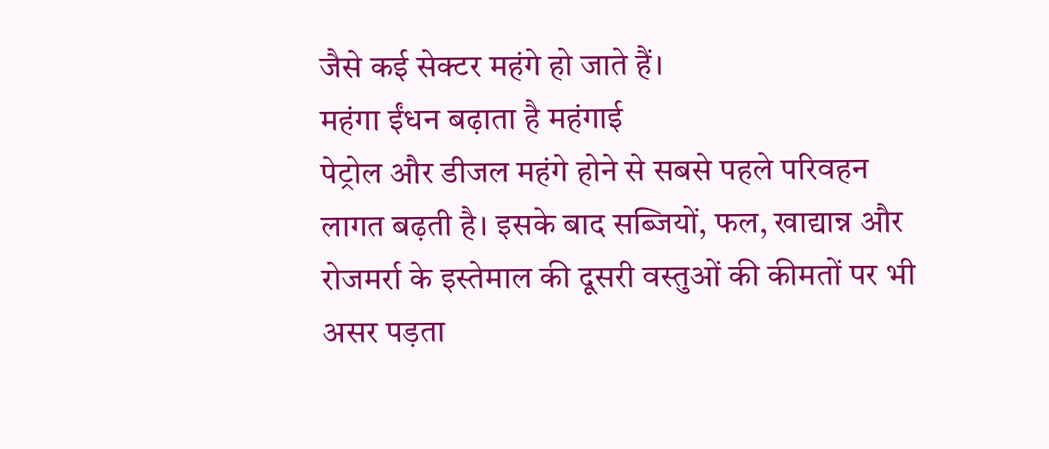जैसे कई सेक्टर महंगे हो जाते हैं।
महंगा ईंधन बढ़ाता है महंगाई
पेट्रोल और डीजल महंगे होने से सबसे पहले परिवहन लागत बढ़ती है। इसके बाद सब्जियों, फल, खाद्यान्न और रोजमर्रा के इस्तेमाल की दूसरी वस्तुओं की कीमतों पर भी असर पड़ता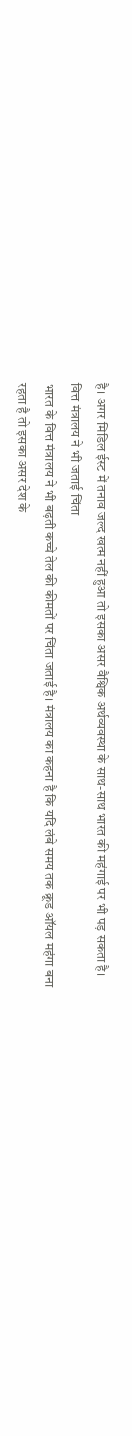है। अगर मिडिल ईस्ट में तनाव जल्द खत्म नहीं हुआ तो इसका असर वैश्विक अर्थव्यवस्था के साथ-साथ भारत की महंगाई पर भी पड़ सकता है।
वित्त मंत्रालय ने भी जताई चिंता
भारत के वित्त मंत्रालय ने भी बढ़ती कच्चे तेल की कीमतों पर चिंता जताई है। मंत्रालय का कहना है कि यदि लंबे समय तक क्रूड ऑयल महंगा बना रहता है तो इसका असर देश के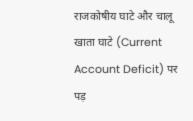राजकोषीय घाटे और चालू खाता घाटे (Current Account Deficit) पर पड़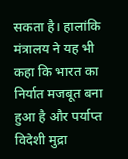सकता है। हालांकि मंत्रालय ने यह भी कहा कि भारत का निर्यात मजबूत बना हुआ है और पर्याप्त विदेशी मुद्रा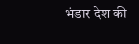भंडार देश की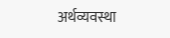अर्थव्यवस्था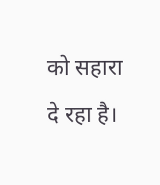को सहारा दे रहा है।